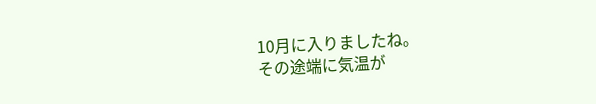10月に入りましたね。
その途端に気温が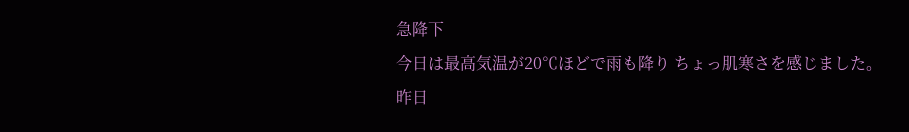急降下
今日は最高気温が20℃ほどで雨も降り ちょっ肌寒さを感じました。
昨日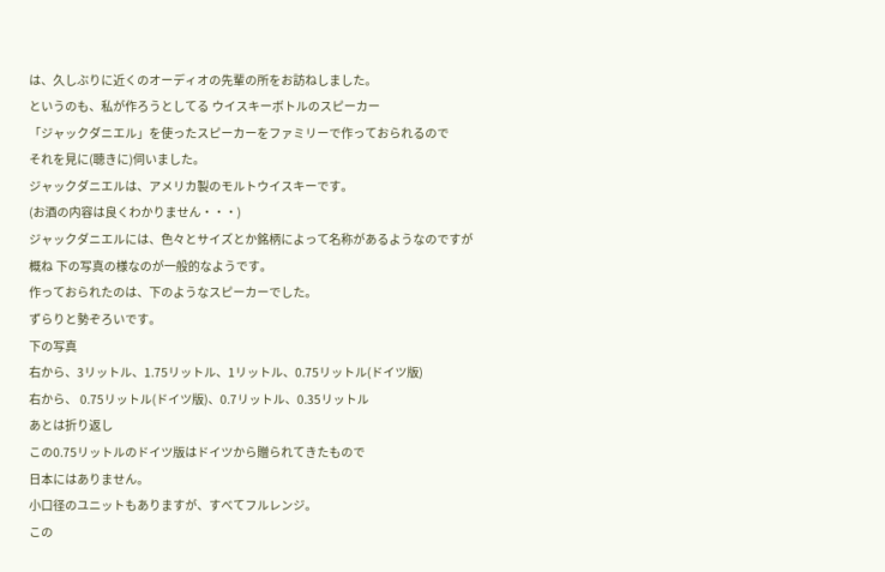は、久しぶりに近くのオーディオの先輩の所をお訪ねしました。
というのも、私が作ろうとしてる ウイスキーボトルのスピーカー
「ジャックダニエル」を使ったスピーカーをファミリーで作っておられるので
それを見に(聴きに)伺いました。
ジャックダニエルは、アメリカ製のモルトウイスキーです。
(お酒の内容は良くわかりません・・・)
ジャックダニエルには、色々とサイズとか銘柄によって名称があるようなのですが
概ね 下の写真の様なのが一般的なようです。
作っておられたのは、下のようなスピーカーでした。
ずらりと勢ぞろいです。
下の写真
右から、3リットル、1.75リットル、1リットル、0.75リットル(ドイツ版)
右から、 0.75リットル(ドイツ版)、0.7リットル、0.35リットル
あとは折り返し
この0.75リットルのドイツ版はドイツから贈られてきたもので
日本にはありません。
小口径のユニットもありますが、すべてフルレンジ。
この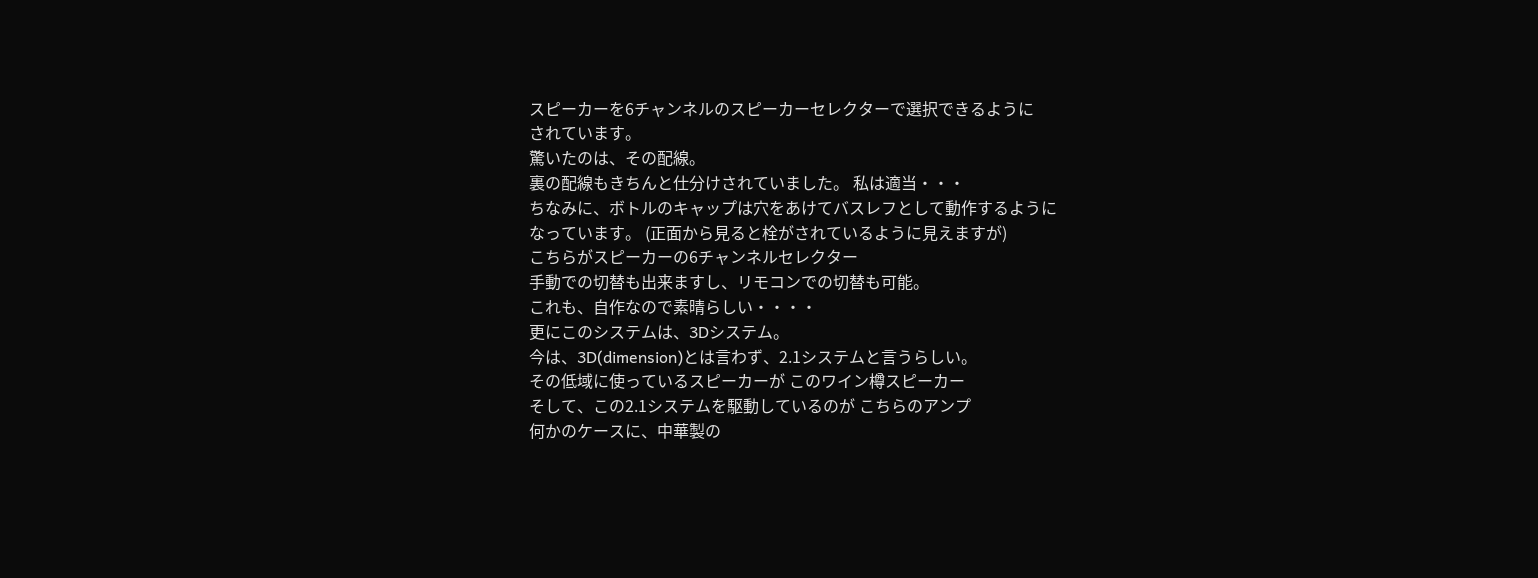スピーカーを6チャンネルのスピーカーセレクターで選択できるように
されています。
驚いたのは、その配線。
裏の配線もきちんと仕分けされていました。 私は適当・・・
ちなみに、ボトルのキャップは穴をあけてバスレフとして動作するように
なっています。 (正面から見ると栓がされているように見えますが)
こちらがスピーカーの6チャンネルセレクター
手動での切替も出来ますし、リモコンでの切替も可能。
これも、自作なので素晴らしい・・・・
更にこのシステムは、3Dシステム。
今は、3D(dimension)とは言わず、2.1システムと言うらしい。
その低域に使っているスピーカーが このワイン樽スピーカー
そして、この2.1システムを駆動しているのが こちらのアンプ
何かのケースに、中華製の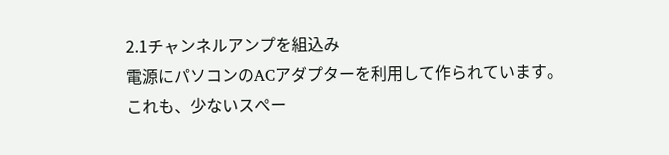2.1チャンネルアンプを組込み
電源にパソコンのACアダプターを利用して作られています。
これも、少ないスぺー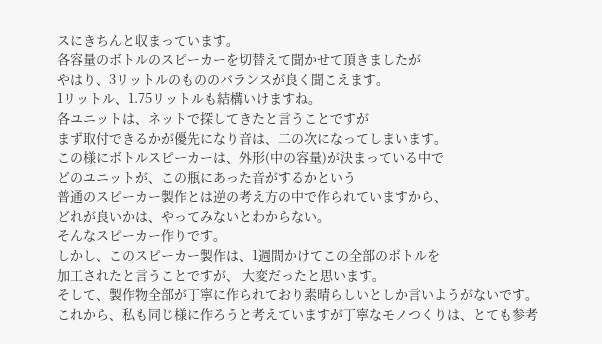スにきちんと収まっています。
各容量のボトルのスピーカーを切替えて聞かせて頂きましたが
やはり、3リットルのもののバランスが良く聞こえます。
1リットル、1.75リットルも結構いけますね。
各ユニットは、ネットで探してきたと言うことですが
まず取付できるかが優先になり音は、二の次になってしまいます。
この様にボトルスピーカーは、外形(中の容量)が決まっている中で
どのユニットが、この瓶にあった音がするかという
普通のスピーカー製作とは逆の考え方の中で作られていますから、
どれが良いかは、やってみないとわからない。
そんなスピーカー作りです。
しかし、このスピーカー製作は、1週間かけてこの全部のボトルを
加工されたと言うことですが、 大変だったと思います。
そして、製作物全部が丁寧に作られており素晴らしいとしか言いようがないです。
これから、私も同じ様に作ろうと考えていますが丁寧なモノつくりは、とても参考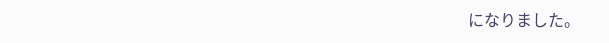になりました。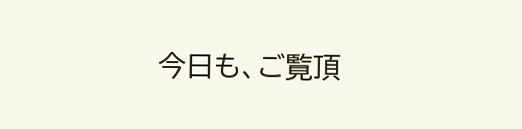今日も、ご覧頂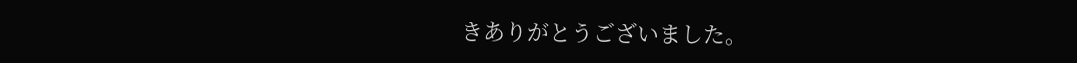きありがとうございました。